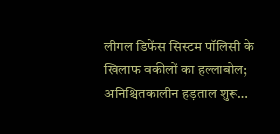लीगल डिफेंस सिस्टम पॉलिसी के खिलाफ वकीलों का हल्लाबोल; अनिश्चितकालीन हड़ताल शुरू…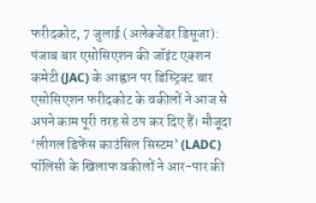फरीदकोट, 7 जुलाई (अलेक्जेंडर डिसूजा):
पंजाब बार एसोसिएशन की जॉइंट एक्शन कमेटी (JAC) के आह्वान पर डिस्ट्रिक्ट बार एसोसिएशन फरीदकोट के वकीलों ने आज से अपने काम पूरी तरह से ठप कर दिए हैं। मौजूदा ‘लीगल डिफेंस काउंसिल सिस्टम’ (LADC) पॉलिसी के खिलाफ वकीलों ने आर-पार की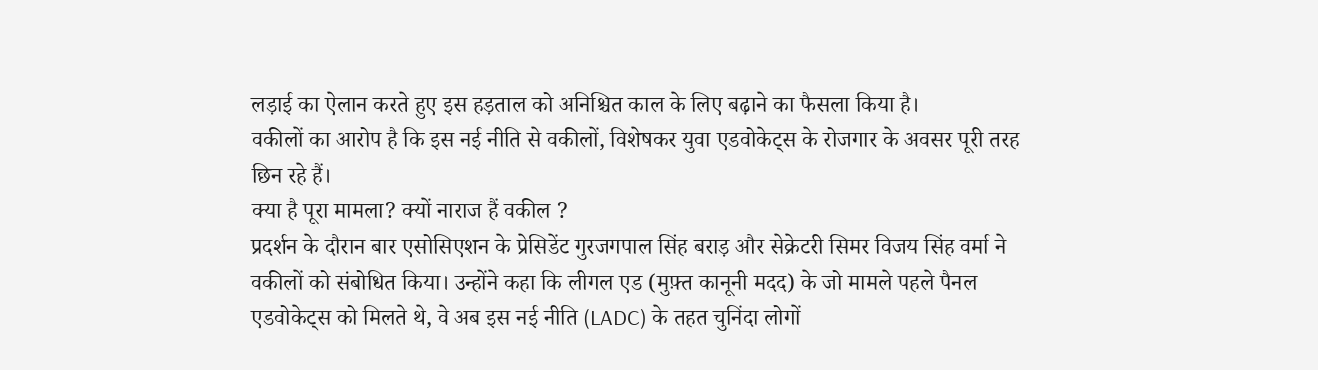लड़ाई का ऐलान करते हुए इस हड़ताल को अनिश्चित काल के लिए बढ़ाने का फैसला किया है।
वकीलों का आरोप है कि इस नई नीति से वकीलों, विशेषकर युवा एडवोकेट्स के रोजगार के अवसर पूरी तरह छिन रहे हैं।
क्या है पूरा मामला? क्यों नाराज हैं वकील ?
प्रदर्शन के दौरान बार एसोसिएशन के प्रेसिडेंट गुरजगपाल सिंह बराड़ और सेक्रेटरी सिमर विजय सिंह वर्मा ने वकीलों को संबोधित किया। उन्होंने कहा कि लीगल एड (मुफ़्त कानूनी मदद) के जो मामले पहले पैनल एडवोकेट्स को मिलते थे, वे अब इस नई नीति (LADC) के तहत चुनिंदा लोगों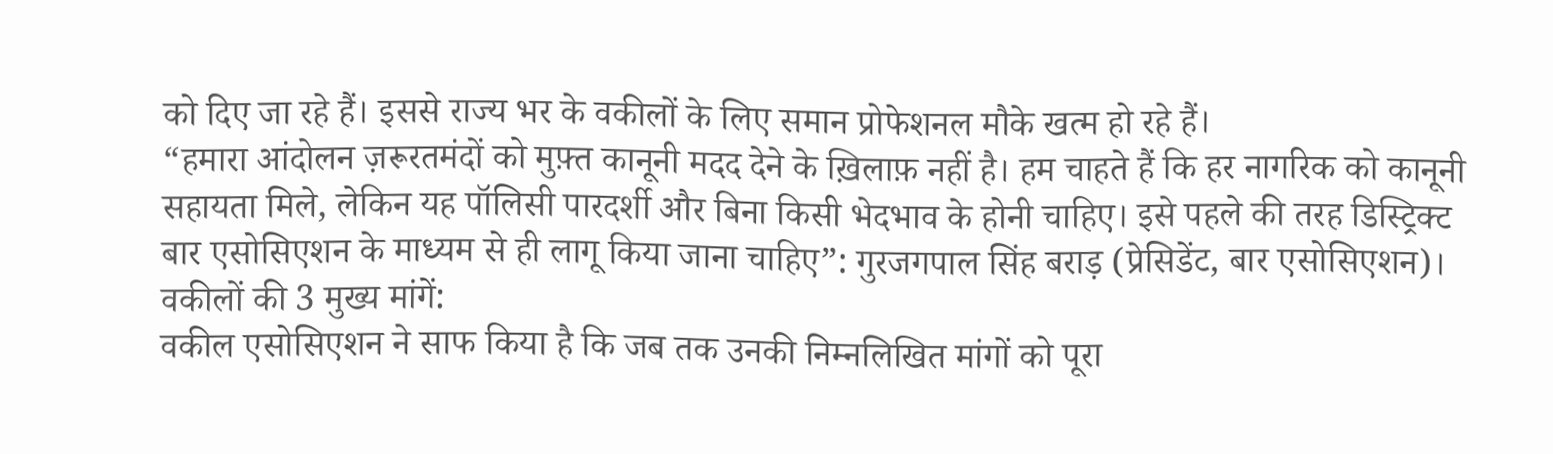को दिए जा रहे हैं। इससे राज्य भर के वकीलों के लिए समान प्रोफेशनल मौके खत्म हो रहे हैं।
“हमारा आंदोलन ज़रूरतमंदों को मुफ़्त कानूनी मदद देने के ख़िलाफ़ नहीं है। हम चाहते हैं कि हर नागरिक को कानूनी सहायता मिले, लेकिन यह पॉलिसी पारदर्शी और बिना किसी भेदभाव के होनी चाहिए। इसे पहले की तरह डिस्ट्रिक्ट बार एसोसिएशन के माध्यम से ही लागू किया जाना चाहिए”: गुरजगपाल सिंह बराड़ (प्रेसिडेंट, बार एसोसिएशन)।
वकीलों की 3 मुख्य मांगें:
वकील एसोसिएशन ने साफ किया है कि जब तक उनकी निम्नलिखित मांगों को पूरा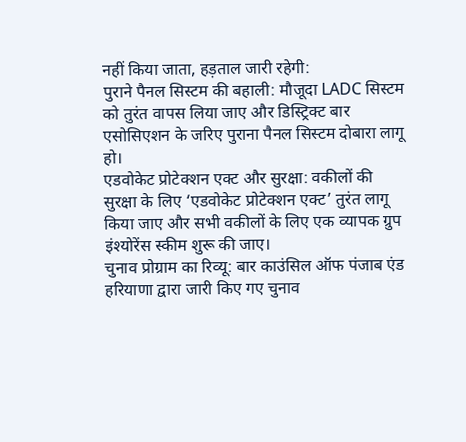नहीं किया जाता, हड़ताल जारी रहेगी:
पुराने पैनल सिस्टम की बहाली: मौजूदा LADC सिस्टम को तुरंत वापस लिया जाए और डिस्ट्रिक्ट बार एसोसिएशन के जरिए पुराना पैनल सिस्टम दोबारा लागू हो।
एडवोकेट प्रोटेक्शन एक्ट और सुरक्षा: वकीलों की सुरक्षा के लिए ‘एडवोकेट प्रोटेक्शन एक्ट’ तुरंत लागू किया जाए और सभी वकीलों के लिए एक व्यापक ग्रुप इंश्योरेंस स्कीम शुरू की जाए।
चुनाव प्रोग्राम का रिव्यू: बार काउंसिल ऑफ पंजाब एंड हरियाणा द्वारा जारी किए गए चुनाव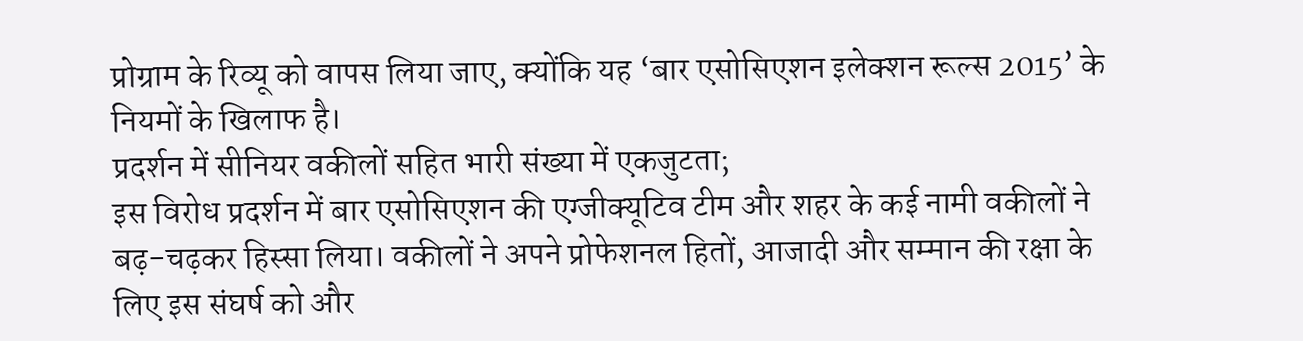प्रोग्राम के रिव्यू को वापस लिया जाए, क्योंकि यह ‘बार एसोसिएशन इलेक्शन रूल्स 2015’ के नियमों के खिलाफ है।
प्रदर्शन में सीनियर वकीलों सहित भारी संख्या में एकजुटता;
इस विरोध प्रदर्शन में बार एसोसिएशन की एग्जीक्यूटिव टीम और शहर के कई नामी वकीलों ने बढ़-चढ़कर हिस्सा लिया। वकीलों ने अपने प्रोफेशनल हितों, आजादी और सम्मान की रक्षा के लिए इस संघर्ष को और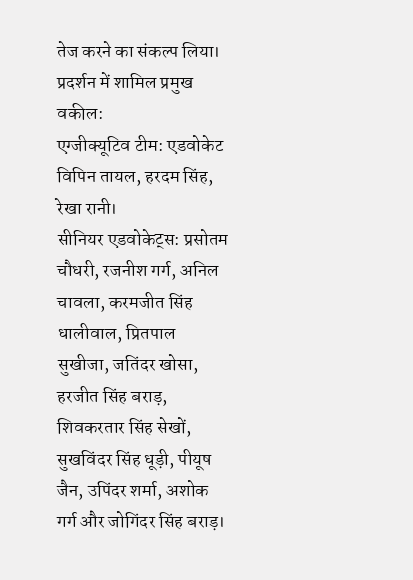तेज करने का संकल्प लिया।
प्रदर्शन में शामिल प्रमुख वकील:
एग्जीक्यूटिव टीम: एडवोकेट विपिन तायल, हरदम सिंह, रेखा रानी।
सीनियर एडवोकेट्स: प्रसोतम चौधरी, रजनीश गर्ग, अनिल चावला, करमजीत सिंह धालीवाल, प्रितपाल सुखीजा, जतिंदर खोसा, हरजीत सिंह बराड़, शिवकरतार सिंह सेखों, सुखविंदर सिंह धूड़ी, पीयूष जैन, उपिंदर शर्मा, अशोक गर्ग और जोगिंदर सिंह बराड़।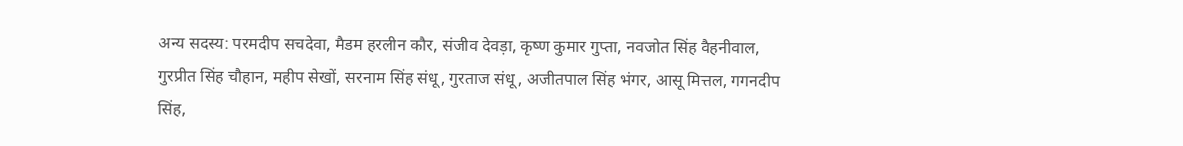अन्य सदस्य: परमदीप सचदेवा, मैडम हरलीन कौर, संजीव देवड़ा, कृष्ण कुमार गुप्ता, नवजोत सिंह वैहनीवाल, गुरप्रीत सिंह चौहान, महीप सेखों, सरनाम सिंह संधू, गुरताज संधू, अजीतपाल सिंह भंगर, आसू मित्तल, गगनदीप सिंह,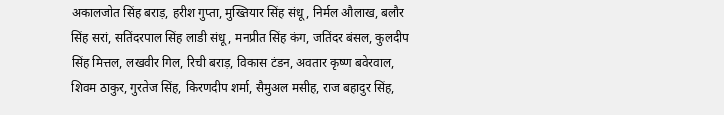अकालजोत सिंह बराड़, हरीश गुप्ता, मुख्तियार सिंह संधू, निर्मल औलाख, बलौर सिंह सरां, सतिंदरपाल सिंह लाडी संधू, मनप्रीत सिंह कंग, जतिंदर बंसल, कुलदीप सिंह मित्तल, लखवीर गिल, रिची बराड़, विकास टंडन, अवतार कृष्ण बवेरवाल, शिवम ठाकुर, गुरतेज सिंह, किरणदीप शर्मा, सैमुअल मसीह, राज बहादुर सिंह,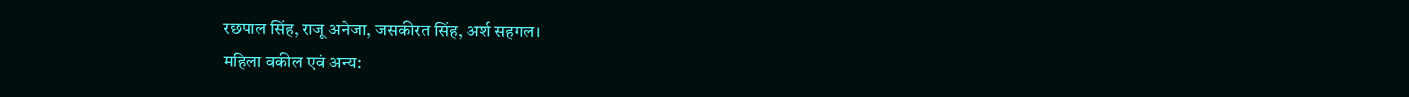रछपाल सिंह, राजू अनेजा, जसकीरत सिंह, अर्श सहगल।
महिला वकील एवं अन्य: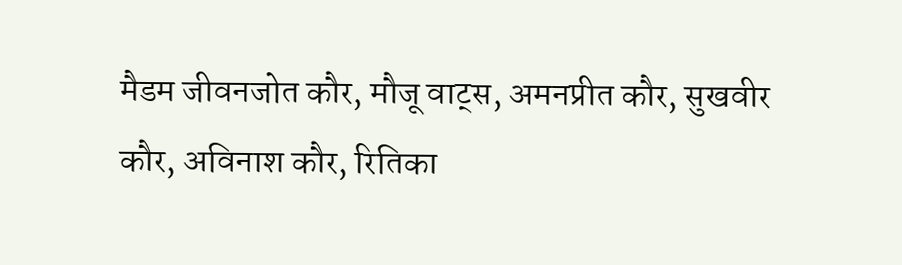मैडम जीवनजोत कौर, मौजू वाट्स, अमनप्रीत कौर, सुखवीर कौर, अविनाश कौर, रितिका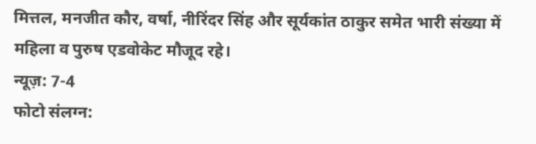मित्तल, मनजीत कौर, वर्षा, नीरिंदर सिंह और सूर्यकांत ठाकुर समेत भारी संख्या में महिला व पुरुष एडवोकेट मौजूद रहे।
न्यूज़: 7-4
फोटो संलग्न: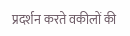प्रदर्शन करते वकीलों की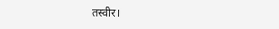तस्वीर।